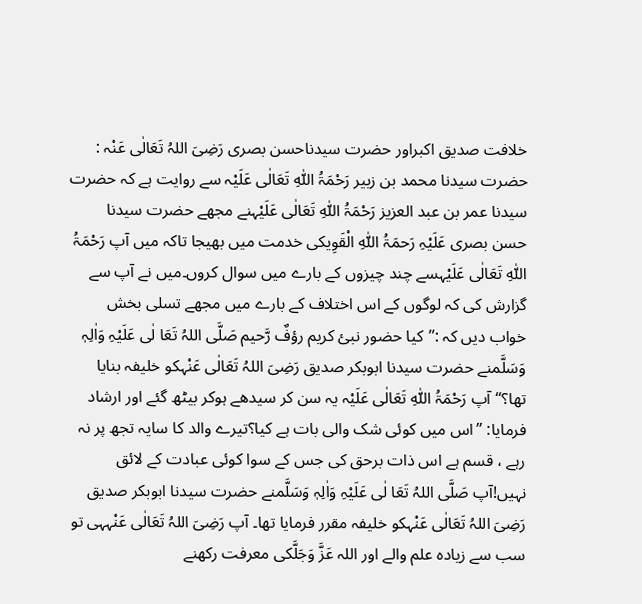خلافت صدیق اکبراور حضرت سیدناحسن بصری رَضِیَ اللہُ تَعَالٰی عَنْہ :
حضرت سیدنا محمد بن زبیر رَحْمَۃُ اللّٰہِ تَعَالٰی عَلَیْہ سے روایت ہے کہ حضرت سیدنا عمر بن عبد العزیز رَحْمَۃُ اللّٰہِ تَعَالٰی عَلَیْہنے مجھے حضرت سیدنا حسن بصری عَلَیْہِ رَحمَۃُ اللّٰہِ الْقَوِیکی خدمت میں بھیجا تاکہ میں آپ رَحْمَۃُ اللّٰہِ تَعَالٰی عَلَیْہسے چند چیزوں کے بارے میں سوال کروں۔میں نے آپ سے گزارش کی کہ لوگوں کے اس اختلاف کے بارے میں مجھے تسلی بخش خواب دیں کہ :’’کیا حضور نبیٔ کریم رؤفٌ رَّحیم صَلَّی اللہُ تَعَا لٰی عَلَیْہِ وَاٰلِہٖ وَسَلَّمنے حضرت سیدنا ابوبکر صدیق رَضِیَ اللہُ تَعَالٰی عَنْہکو خلیفہ بنایا تھا؟‘‘آپ رَحْمَۃُ اللّٰہِ تَعَالٰی عَلَیْہ یہ سن کر سیدھے ہوکر بیٹھ گئے اور ارشاد فرمایا: ’’اس میں کوئی شک والی بات ہے کیا؟تیرے والد کا سایہ تجھ پر نہ رہے ، قسم ہے اس ذات برحق کی جس کے سوا کوئی عبادت کے لائق نہیں!آپ صَلَّی اللہُ تَعَا لٰی عَلَیْہِ وَاٰلِہٖ وَسَلَّمنے حضرت سیدنا ابوبکر صدیق رَضِیَ اللہُ تَعَالٰی عَنْہکو خلیفہ مقرر فرمایا تھا۔ آپ رَضِیَ اللہُ تَعَالٰی عَنْہہی تو سب سے زیادہ علم والے اور اللہ عَزَّ وَجَلَّکی معرفت رکھنے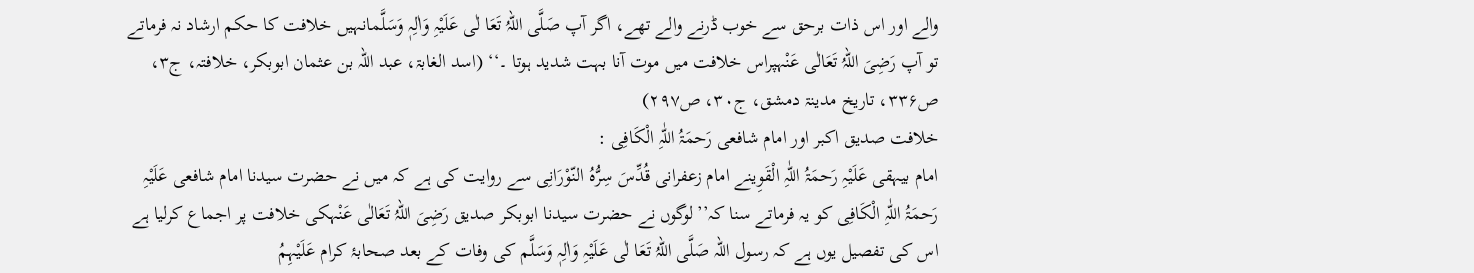والے اور اس ذات برحق سے خوب ڈرنے والے تھے، اگر آپ صَلَّی اللہُ تَعَا لٰی عَلَیْہِ وَاٰلِہٖ وَسَلَّمانہیں خلافت کا حکم ارشاد نہ فرماتے تو آپ رَضِیَ اللہُ تَعَالٰی عَنْہپراس خلافت میں موت آنا بہت شدید ہوتا ۔‘‘ (اسد الغابۃ، عبد اللہ بن عثمان ابوبکر، خلافتہ، ج۳، ص۳۳۶، تاریخ مدینۃ دمشق، ج۳۰، ص۲۹۷)
خلافت صدیق اکبر اور امام شافعی رَحمَۃُ اللّٰہِ الْکَافِی :
امام بیہقی عَلَیْہِ رَحمَۃُ اللّٰہِ الْقَوِینے امام زعفرانی قُدِّسَ سِرُّہُ النّوْرَانِی سے روایت کی ہے کہ میں نے حضرت سیدنا امام شافعی عَلَیْہِ رَحمَۃُ اللّٰہِ الْکَافِی کو یہ فرماتے سنا کہ’’لوگوں نے حضرت سیدنا ابوبکر صدیق رَضِیَ اللہُ تَعَالٰی عَنْہکی خلافت پر اجماع کرلیا ہے اس کی تفصیل یوں ہے کہ رسول اللہ صَلَّی اللہُ تَعَا لٰی عَلَیْہِ وَاٰلِہٖ وَسَلَّم کی وفات کے بعد صحابۂ کرام عَلَیْہِمُ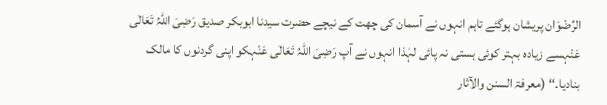الرِّضْوَان پریشان ہوگئے تاہم انہوں نے آسمان کی چھت کے نیچے حضرت سیدنا ابوبکر صدیق رَضِیَ اللہُ تَعَالٰی عَنْہسے زیادہ بہتر کوئی ہستی نہ پائی لہٰذا انہوں نے آپ رَضِیَ اللہُ تَعَالٰی عَنْہکو اپنی گردنوں کا مالک بنادیا۔‘‘ (معرفۃ السنن والآثار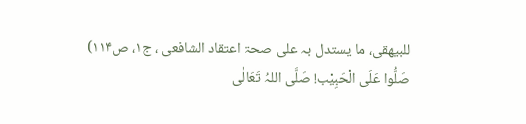للبیھقی، ما یستدل بہ علی صحۃ اعتقاد الشافعی ، ج۱، ص۱۱۴)
صَلُّوا عَلَی الْحَبِیْب! صَلَّی اللہُ تَعَالٰی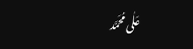عَلٰی مُحَمَّد